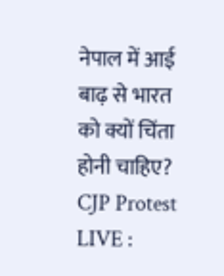नेपाल में आई बाढ़ से भारत को क्यों चिंता होनी चाहिए?
CJP Protest LIVE :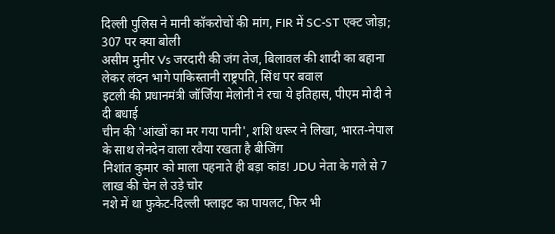दिल्ली पुलिस ने मानी कॉकरोचों की मांग, FIR में SC-ST एक्ट जोड़ा; 307 पर क्या बोली
असीम मुनीर Vs जरदारी की जंग तेज, बिलावल की शादी का बहाना लेकर लंदन भागे पाकिस्तानी राष्ट्रपति, सिंध पर बवाल
इटली की प्रधानमंत्री जॉर्जिया मेलोनी ने रचा ये इतिहास, पीएम मोदी ने दी बधाई
चीन की 'आंखों का मर गया पानी', शशि थरूर ने लिखा, भारत-नेपाल के साथ लेनदेन वाला रवैया रखता है बीजिंग
निशांत कुमार को माला पहनाते ही बड़ा कांड! JDU नेता के गले से 7 लाख की चेन ले उड़े चोर
नशे में था फुकेट-दिल्ली फ्लाइट का पायलट, फिर भी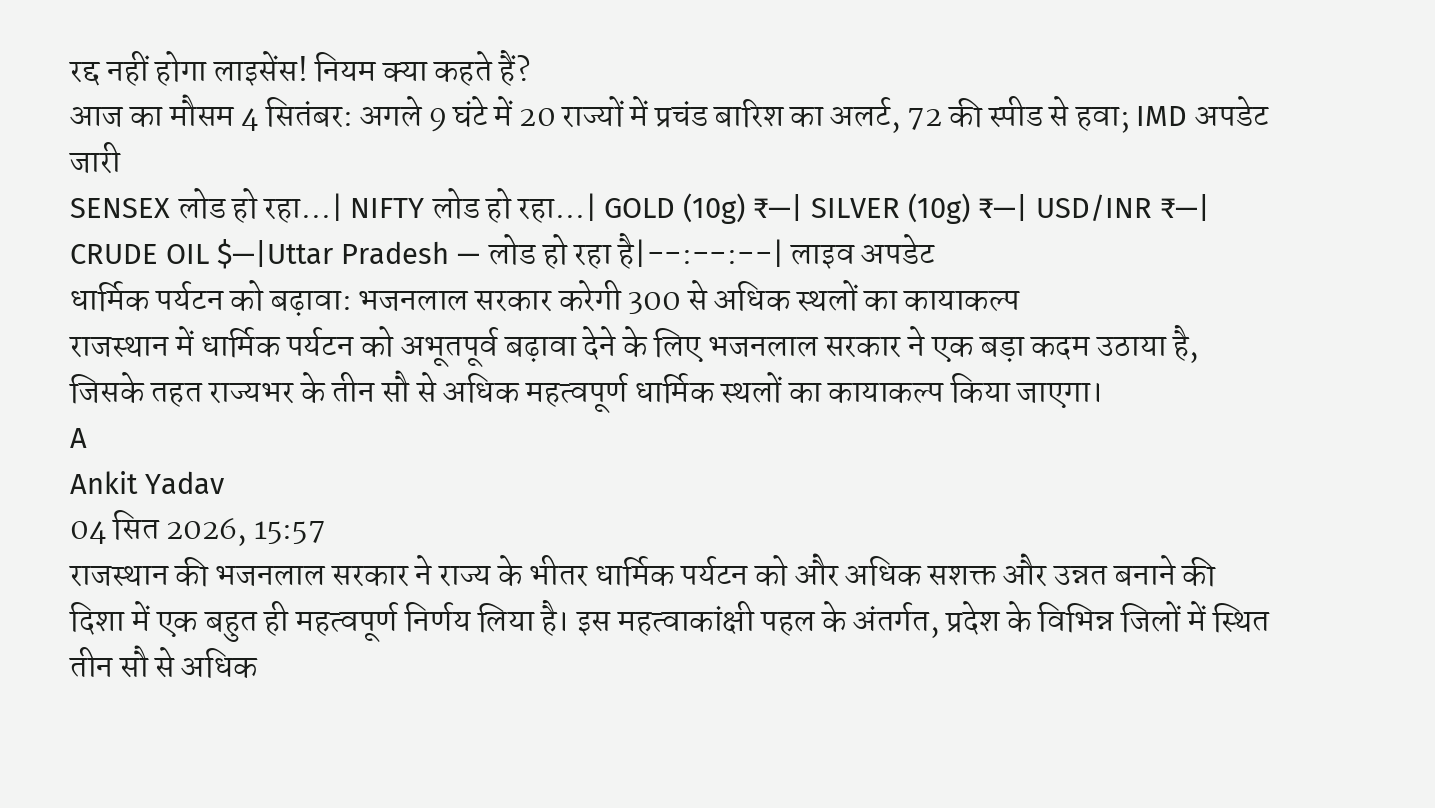रद्द नहीं होगा लाइसेंस! नियम क्या कहते हैं?
आज का मौसम 4 सितंबर: अगले 9 घंटे में 20 राज्यों में प्रचंड बारिश का अलर्ट, 72 की स्पीड से हवा; IMD अपडेट जारी
SENSEX लोड हो रहा...| NIFTY लोड हो रहा...| GOLD (10g) ₹—| SILVER (10g) ₹—| USD/INR ₹—| CRUDE OIL $—|Uttar Pradesh — लोड हो रहा है|--:--:--| लाइव अपडेट
धार्मिक पर्यटन को बढ़ावा: भजनलाल सरकार करेगी 300 से अधिक स्थलों का कायाकल्प
राजस्थान में धार्मिक पर्यटन को अभूतपूर्व बढ़ावा देने के लिए भजनलाल सरकार ने एक बड़ा कदम उठाया है, जिसके तहत राज्यभर के तीन सौ से अधिक महत्वपूर्ण धार्मिक स्थलों का कायाकल्प किया जाएगा।
A
Ankit Yadav
04 सित 2026, 15:57
राजस्थान की भजनलाल सरकार ने राज्य के भीतर धार्मिक पर्यटन को और अधिक सशक्त और उन्नत बनाने की दिशा में एक बहुत ही महत्वपूर्ण निर्णय लिया है। इस महत्वाकांक्षी पहल के अंतर्गत, प्रदेश के विभिन्न जिलों में स्थित तीन सौ से अधिक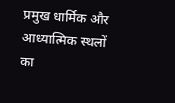प्रमुख धार्मिक और आध्यात्मिक स्थलों का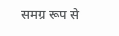समग्र रूप से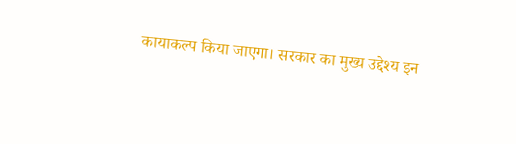कायाकल्प किया जाएगा। सरकार का मुख्य उद्देश्य इन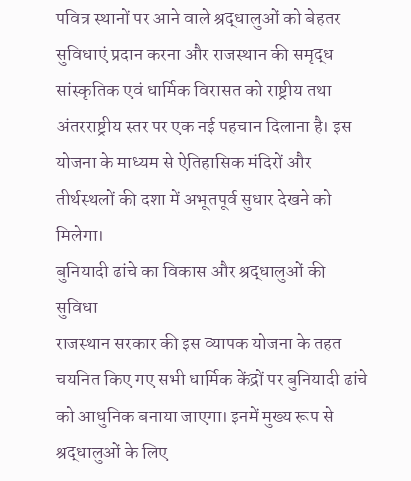पवित्र स्थानों पर आने वाले श्रद्धालुओं को बेहतर सुविधाएं प्रदान करना और राजस्थान की समृद्ध सांस्कृतिक एवं धार्मिक विरासत को राष्ट्रीय तथा अंतरराष्ट्रीय स्तर पर एक नई पहचान दिलाना है। इस योजना के माध्यम से ऐतिहासिक मंदिरों और तीर्थस्थलों की दशा में अभूतपूर्व सुधार देखने को मिलेगा।
बुनियादी ढांचे का विकास और श्रद्धालुओं की सुविधा
राजस्थान सरकार की इस व्यापक योजना के तहत चयनित किए गए सभी धार्मिक केंद्रों पर बुनियादी ढांचे को आधुनिक बनाया जाएगा। इनमें मुख्य रूप से श्रद्धालुओं के लिए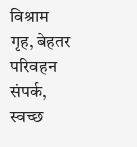विश्राम गृह, बेहतर परिवहन संपर्क, स्वच्छ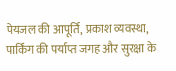पेयजल की आपूर्ति, प्रकाश व्यवस्था, पार्किंग की पर्याप्त जगह और सुरक्षा के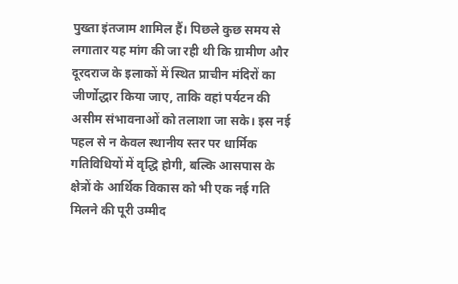पुख्ता इंतजाम शामिल हैं। पिछले कुछ समय से लगातार यह मांग की जा रही थी कि ग्रामीण और दूरदराज के इलाकों में स्थित प्राचीन मंदिरों का जीर्णोद्धार किया जाए, ताकि वहां पर्यटन की असीम संभावनाओं को तलाशा जा सके। इस नई पहल से न केवल स्थानीय स्तर पर धार्मिक गतिविधियों में वृद्धि होगी, बल्कि आसपास के क्षेत्रों के आर्थिक विकास को भी एक नई गति मिलने की पूरी उम्मीद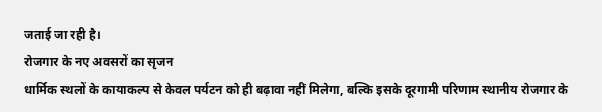जताई जा रही है।
रोजगार के नए अवसरों का सृजन
धार्मिक स्थलों के कायाकल्प से केवल पर्यटन को ही बढ़ावा नहीं मिलेगा, बल्कि इसके दूरगामी परिणाम स्थानीय रोजगार के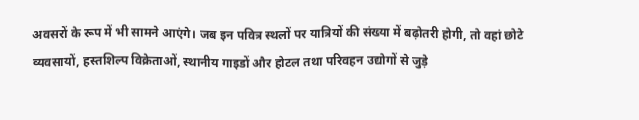अवसरों के रूप में भी सामने आएंगे। जब इन पवित्र स्थलों पर यात्रियों की संख्या में बढ़ोतरी होगी, तो वहां छोटे व्यवसायों, हस्तशिल्प विक्रेताओं, स्थानीय गाइडों और होटल तथा परिवहन उद्योगों से जुड़े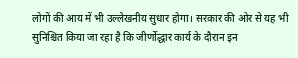लोगों की आय में भी उल्लेखनीय सुधार होगा। सरकार की ओर से यह भी सुनिश्चित किया जा रहा है कि जीर्णोद्धार कार्य के दौरान इन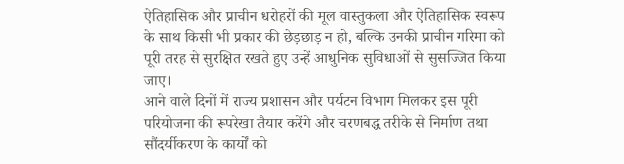ऐतिहासिक और प्राचीन धरोहरों की मूल वास्तुकला और ऐतिहासिक स्वरूप के साथ किसी भी प्रकार की छेड़छाड़ न हो, बल्कि उनकी प्राचीन गरिमा को पूरी तरह से सुरक्षित रखते हुए उन्हें आधुनिक सुविधाओं से सुसज्जित किया जाए।
आने वाले दिनों में राज्य प्रशासन और पर्यटन विभाग मिलकर इस पूरी परियोजना की रूपरेखा तैयार करेंगे और चरणबद्ध तरीके से निर्माण तथा सौंदर्यीकरण के कार्यों को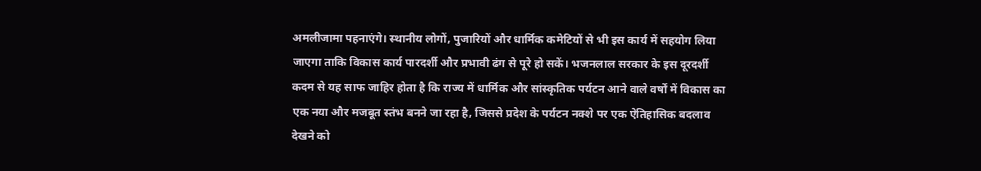अमलीजामा पहनाएंगे। स्थानीय लोगों, पुजारियों और धार्मिक कमेटियों से भी इस कार्य में सहयोग लिया जाएगा ताकि विकास कार्य पारदर्शी और प्रभावी ढंग से पूरे हो सकें। भजनलाल सरकार के इस दूरदर्शी कदम से यह साफ जाहिर होता है कि राज्य में धार्मिक और सांस्कृतिक पर्यटन आने वाले वर्षों में विकास का एक नया और मजबूत स्तंभ बनने जा रहा है, जिससे प्रदेश के पर्यटन नक्शे पर एक ऐतिहासिक बदलाव देखने को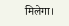मिलेगा।